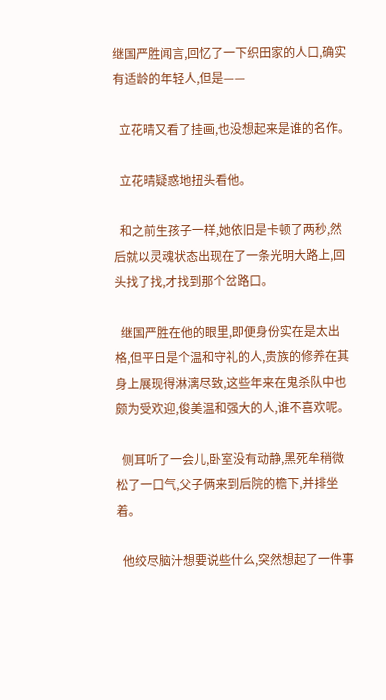继国严胜闻言,回忆了一下织田家的人口,确实有适龄的年轻人,但是——

  立花晴又看了挂画,也没想起来是谁的名作。

  立花晴疑惑地扭头看他。

  和之前生孩子一样,她依旧是卡顿了两秒,然后就以灵魂状态出现在了一条光明大路上,回头找了找,才找到那个岔路口。

  继国严胜在他的眼里,即便身份实在是太出格,但平日是个温和守礼的人,贵族的修养在其身上展现得淋漓尽致,这些年来在鬼杀队中也颇为受欢迎,俊美温和强大的人,谁不喜欢呢。

  侧耳听了一会儿,卧室没有动静,黑死牟稍微松了一口气,父子俩来到后院的檐下,并排坐着。

  他绞尽脑汁想要说些什么,突然想起了一件事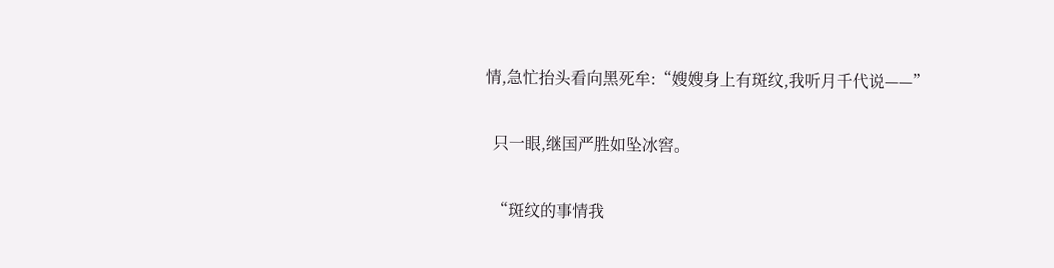情,急忙抬头看向黑死牟:“嫂嫂身上有斑纹,我听月千代说——”

  只一眼,继国严胜如坠冰窖。

  “斑纹的事情我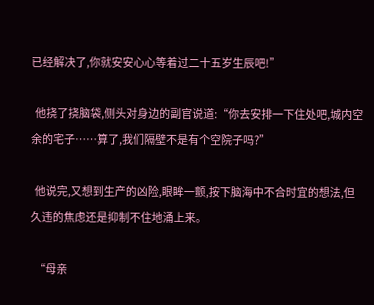已经解决了,你就安安心心等着过二十五岁生辰吧!”

  他挠了挠脑袋,侧头对身边的副官说道:“你去安排一下住处吧,城内空余的宅子……算了,我们隔壁不是有个空院子吗?”

  他说完,又想到生产的凶险,眼眸一颤,按下脑海中不合时宜的想法,但久违的焦虑还是抑制不住地涌上来。

  “母亲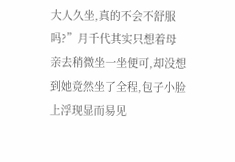大人久坐,真的不会不舒服吗?”月千代其实只想着母亲去稍微坐一坐便可,却没想到她竟然坐了全程,包子小脸上浮现显而易见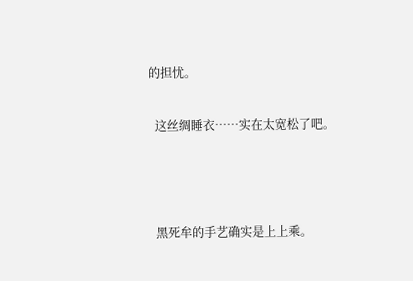的担忧。

  这丝绸睡衣……实在太宽松了吧。



  黑死牟的手艺确实是上上乘。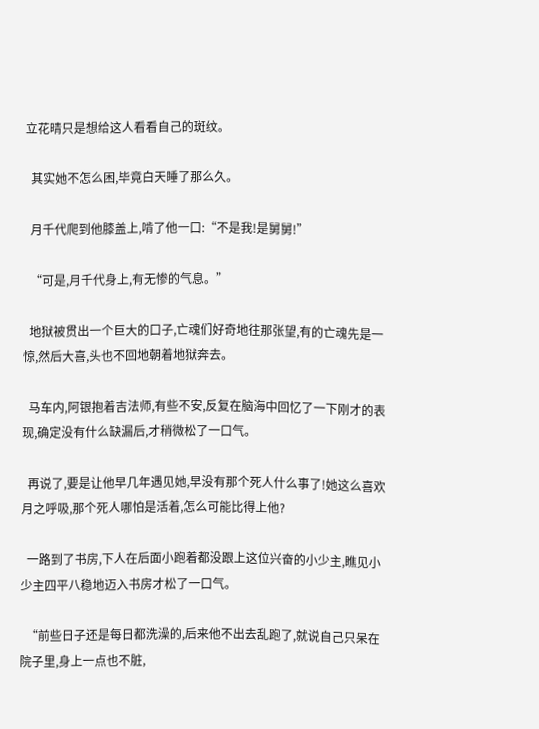立花晴只是想给这人看看自己的斑纹。

  其实她不怎么困,毕竟白天睡了那么久。

  月千代爬到他膝盖上,啃了他一口:“不是我!是舅舅!”

  “可是,月千代身上,有无惨的气息。”

  地狱被贯出一个巨大的口子,亡魂们好奇地往那张望,有的亡魂先是一惊,然后大喜,头也不回地朝着地狱奔去。

  马车内,阿银抱着吉法师,有些不安,反复在脑海中回忆了一下刚才的表现,确定没有什么缺漏后,才稍微松了一口气。

  再说了,要是让他早几年遇见她,早没有那个死人什么事了!她这么喜欢月之呼吸,那个死人哪怕是活着,怎么可能比得上他?

  一路到了书房,下人在后面小跑着都没跟上这位兴奋的小少主,瞧见小少主四平八稳地迈入书房才松了一口气。

  “前些日子还是每日都洗澡的,后来他不出去乱跑了,就说自己只呆在院子里,身上一点也不脏,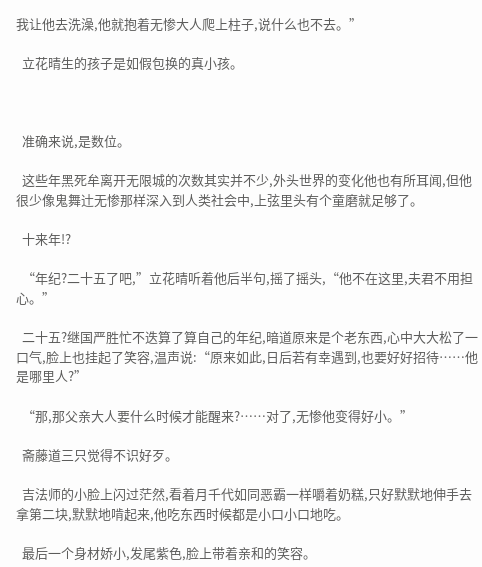我让他去洗澡,他就抱着无惨大人爬上柱子,说什么也不去。”

  立花晴生的孩子是如假包换的真小孩。



  准确来说,是数位。

  这些年黑死牟离开无限城的次数其实并不少,外头世界的变化他也有所耳闻,但他很少像鬼舞辻无惨那样深入到人类社会中,上弦里头有个童磨就足够了。

  十来年!?

  “年纪?二十五了吧,”立花晴听着他后半句,摇了摇头,“他不在这里,夫君不用担心。”

  二十五?继国严胜忙不迭算了算自己的年纪,暗道原来是个老东西,心中大大松了一口气,脸上也挂起了笑容,温声说:“原来如此,日后若有幸遇到,也要好好招待……他是哪里人?”

  “那,那父亲大人要什么时候才能醒来?……对了,无惨他变得好小。”

  斋藤道三只觉得不识好歹。

  吉法师的小脸上闪过茫然,看着月千代如同恶霸一样嚼着奶糕,只好默默地伸手去拿第二块,默默地啃起来,他吃东西时候都是小口小口地吃。

  最后一个身材娇小,发尾紫色,脸上带着亲和的笑容。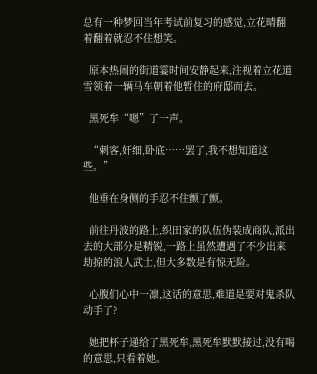总有一种梦回当年考试前复习的感觉,立花晴翻着翻着就忍不住想笑。

  原本热闹的街道霎时间安静起来,注视着立花道雪领着一辆马车朝着他暂住的府邸而去。

  黑死牟“嗯”了一声。

  “刺客,奸细,卧底……罢了,我不想知道这些。”

  他垂在身侧的手忍不住颤了颤。

  前往丹波的路上,织田家的队伍伪装成商队,派出去的大部分是精锐,一路上虽然遭遇了不少出来劫掠的浪人武士,但大多数是有惊无险。

  心腹们心中一凛,这话的意思,难道是要对鬼杀队动手了?

  她把杯子递给了黑死牟,黑死牟默默接过,没有喝的意思,只看着她。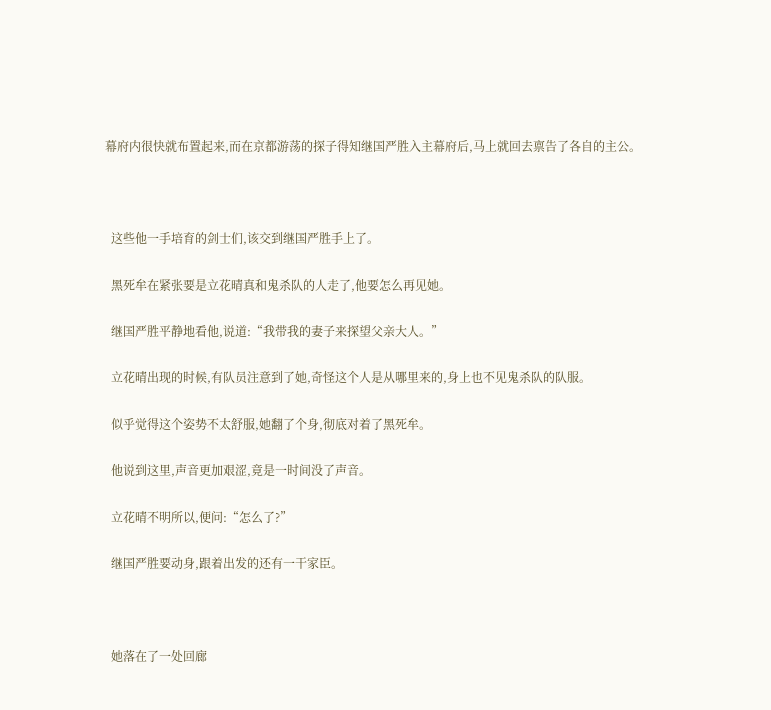幕府内很快就布置起来,而在京都游荡的探子得知继国严胜入主幕府后,马上就回去禀告了各自的主公。



  这些他一手培育的剑士们,该交到继国严胜手上了。

  黑死牟在紧张要是立花晴真和鬼杀队的人走了,他要怎么再见她。

  继国严胜平静地看他,说道:“我带我的妻子来探望父亲大人。”

  立花晴出现的时候,有队员注意到了她,奇怪这个人是从哪里来的,身上也不见鬼杀队的队服。

  似乎觉得这个姿势不太舒服,她翻了个身,彻底对着了黑死牟。

  他说到这里,声音更加艰涩,竟是一时间没了声音。

  立花晴不明所以,便问:“怎么了?”

  继国严胜要动身,跟着出发的还有一干家臣。



  她落在了一处回廊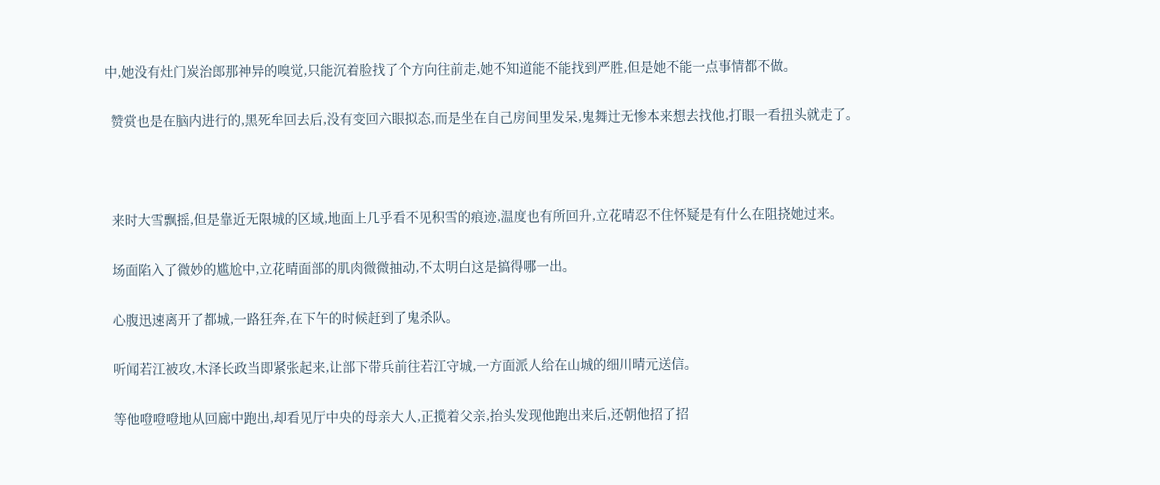中,她没有灶门炭治郎那神异的嗅觉,只能沉着脸找了个方向往前走,她不知道能不能找到严胜,但是她不能一点事情都不做。

  赞赏也是在脑内进行的,黑死牟回去后,没有变回六眼拟态,而是坐在自己房间里发呆,鬼舞辻无惨本来想去找他,打眼一看扭头就走了。



  来时大雪飘摇,但是靠近无限城的区域,地面上几乎看不见积雪的痕迹,温度也有所回升,立花晴忍不住怀疑是有什么在阻挠她过来。

  场面陷入了微妙的尴尬中,立花晴面部的肌肉微微抽动,不太明白这是搞得哪一出。

  心腹迅速离开了都城,一路狂奔,在下午的时候赶到了鬼杀队。

  听闻若江被攻,木泽长政当即紧张起来,让部下带兵前往若江守城,一方面派人给在山城的细川晴元送信。

  等他噔噔噔地从回廊中跑出,却看见厅中央的母亲大人,正揽着父亲,抬头发现他跑出来后,还朝他招了招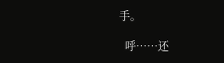手。

  呼……还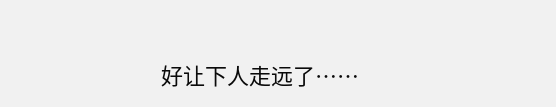好让下人走远了……